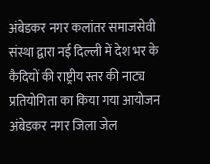अंबेडकर नगर कलांतर समाजसेवी संस्था द्वारा नई दिल्ली में देश भर के कैदियों की राष्ट्रीय स्तर की नाट्य प्रतियोगिता का किया गया आयोजन अंबेडकर नगर जिला जेल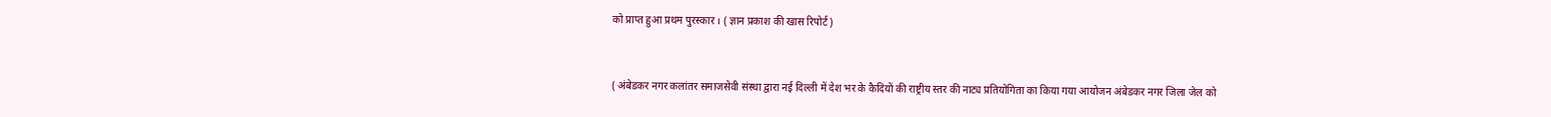को प्राप्त हुआ प्रथम पुरस्कार । ( ज्ञान प्रकाश की खास रिपोर्ट )


( अंबेडकर नगर कलांतर समाजसेवी संस्था द्वारा नई दिल्ली में देश भर के कैदियों की राष्ट्रीय स्तर की नाट्य प्रतियोगिता का किया गया आयोजन अंबेडकर नगर जिला जेल को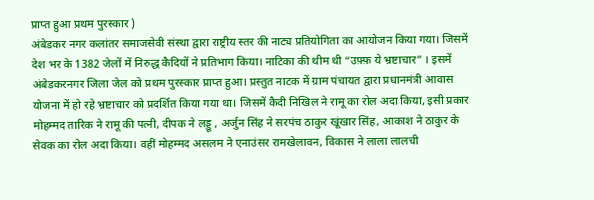प्राप्त हुआ प्रथम पुरस्कार )
अंबेडकर नगर कलांतर समाजसेवी संस्था द्वारा राष्ट्रीय स्तर की नाट्य प्रतियोगिता का आयोजन किया गया। जिसमें देश भर के 1382 जेलों में निरुद्ध कैदियों ने प्रतिभाग किया। नाटिका की थीम थी “उफ़्फ़ ये भ्रष्टाचार” । इसमें अंबेडकरनगर जिला जेल को प्रथम पुरस्कार प्राप्त हुआ। प्रस्तुत नाटक में ग्राम पंचायत द्वारा प्रधानमंत्री आवास योजना में हो रहे भ्रष्टाचार को प्रदर्शित किया गया था। जिसमें कैदी निखिल ने रामू का रोल अदा किया, इसी प्रकार मोहम्मद तारिक ने रामू की पत्नी, दीपक ने लड्डू , अर्जुन सिंह ने सरपंच ठाकुर खूंखार सिंह, आकाश ने ठाकुर के सेवक का रोल अदा किया। वहीं मोहम्मद असलम ने एनाउंसर रामखेलावन, विकास ने लाला लालची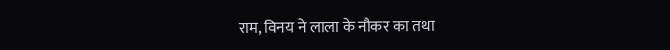राम, विनय ने लाला के नौकर का तथा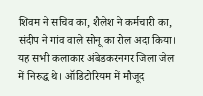शिवम ने सचिव का, शैलेश ने कर्मचारी का, संदीप ने गांव वाले सोनू का रोल अदा किया। यह सभी कलाकार अंबेडकरनगर जिला जेल में निरुद्ध थे। ऑडिटोरियम में मौजूद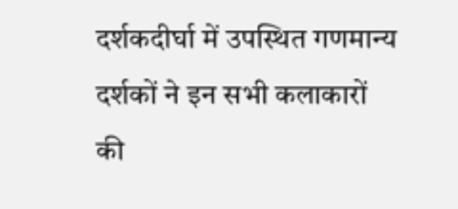दर्शकदीर्घा में उपस्थित गणमान्य दर्शकों ने इन सभी कलाकारों की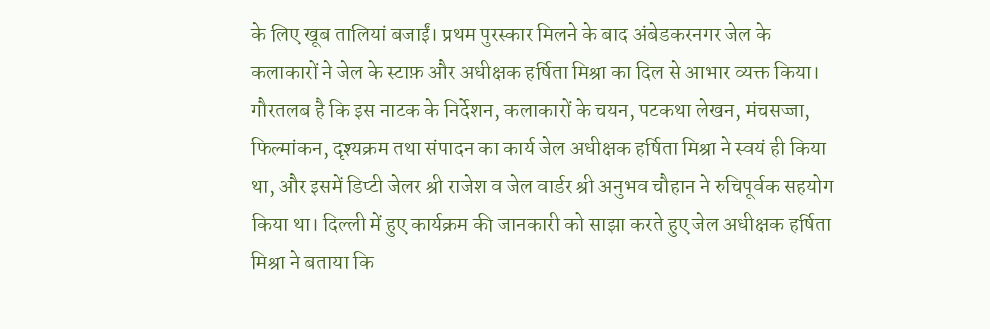के लिए खूब तालियां बजाईं। प्रथम पुरस्कार मिलने के बाद अंबेडकरनगर जेल के कलाकारों ने जेल के स्टाफ़ और अधीक्षक हर्षिता मिश्रा का दिल से आभार व्यक्त किया। गौरतलब है कि इस नाटक के निर्देशन, कलाकारों के चयन, पटकथा लेखन, मंचसज्जा, फिल्मांकन, दृश्यक्रम तथा संपादन का कार्य जेल अधीक्षक हर्षिता मिश्रा ने स्वयं ही किया था, और इसमें डिप्टी जेलर श्री राजेश व जेल वार्डर श्री अनुभव चौहान ने रुचिपूर्वक सहयोग किया था। दिल्ली में हुए कार्यक्रम की जानकारी को साझा करते हुए जेल अधीक्षक हर्षिता मिश्रा ने बताया कि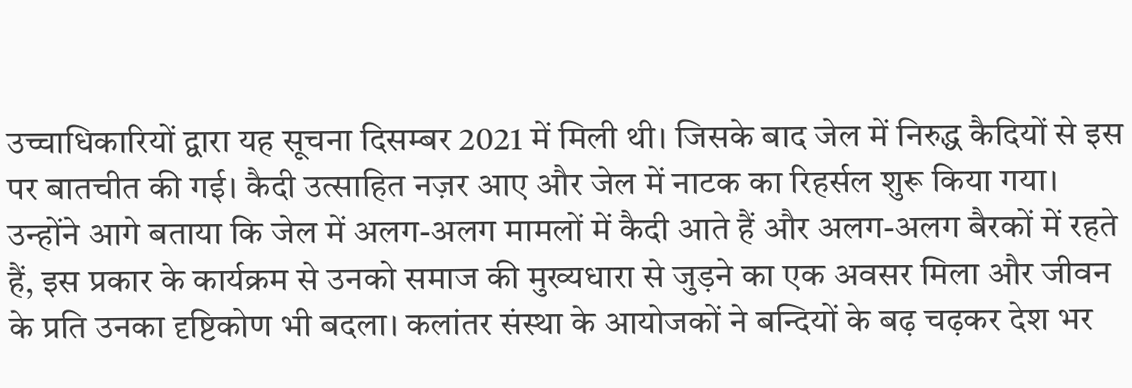उच्चाधिकारियों द्वारा यह सूचना दिसम्बर 2021 में मिली थी। जिसके बाद जेल में निरुद्ध कैदियों से इस पर बातचीत की गई। कैदी उत्साहित नज़र आए और जेल में नाटक का रिहर्सल शुरू किया गया। उन्होंने आगे बताया कि जेल में अलग-अलग मामलों में कैदी आते हैं और अलग-अलग बैरकों में रहते हैं, इस प्रकार के कार्यक्रम से उनको समाज की मुख्यधारा से जुड़ने का एक अवसर मिला और जीवन के प्रति उनका दृष्टिकोण भी बदला। कलांतर संस्था के आयोजकों ने बन्दियों के बढ़ चढ़कर देश भर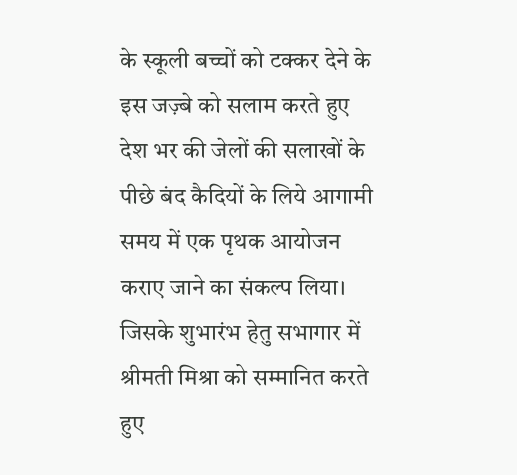के स्कूली बच्चों को टक्कर देने के इस जज़्बे को सलाम करते हुए देश भर की जेलों की सलाखों के पीछे बंद कैदियों के लिये आगामी समय में एक पृथक आयोजन कराए जाने का संकल्प लिया। जिसके शुभारंभ हेतु सभागार में श्रीमती मिश्रा को सम्मानित करते हुए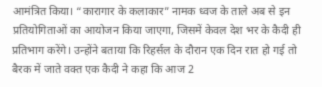आमंत्रित किया। “कारागार के कलाकार” नामक ध्वज के ताले अब से इन प्रतियोगिताओं का आयोजन किया जाएगा, जिसमें केवल देश भर के कैदी ही प्रतिभाग करेंगे। उन्होंने बताया कि रिहर्सल के दौरान एक दिन रात हो गई तो बैरक में जाते वक्त एक कैदी ने कहा कि आज 2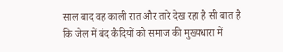साल बाद वह काली रात और तारे देख रहा है सी बात है कि जेल में बंद कैदियों को समाज की मुख्यधारा में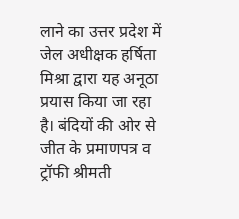लाने का उत्तर प्रदेश में जेल अधीक्षक हर्षिता मिश्रा द्वारा यह अनूठा प्रयास किया जा रहा है। बंदियों की ओर से जीत के प्रमाणपत्र व ट्रॉफी श्रीमती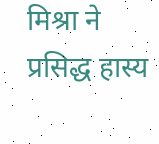मिश्रा ने प्रसिद्ध हास्य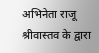अभिनेता राजू श्रीवास्तव के द्वारा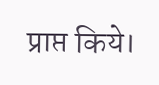प्राप्त किये।